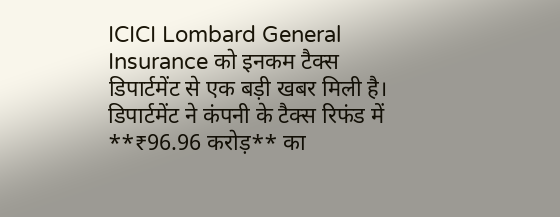ICICI Lombard General Insurance को इनकम टैक्स डिपार्टमेंट से एक बड़ी खबर मिली है। डिपार्टमेंट ने कंपनी के टैक्स रिफंड में **₹96.96 करोड़** का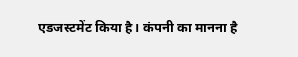एडजस्टमेंट किया है। कंपनी का मानना है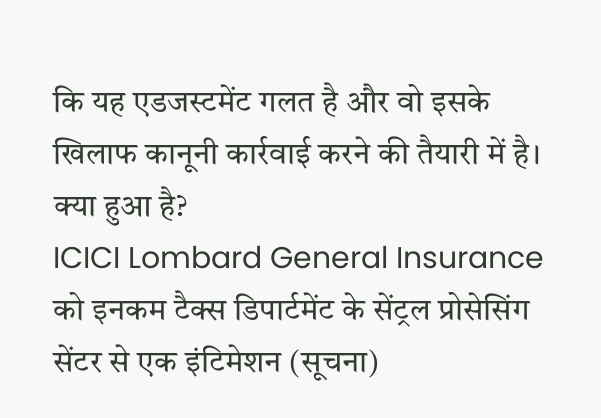कि यह एडजस्टमेंट गलत है और वो इसके खिलाफ कानूनी कार्रवाई करने की तैयारी में है।
क्या हुआ है?
ICICI Lombard General Insurance को इनकम टैक्स डिपार्टमेंट के सेंट्रल प्रोसेसिंग सेंटर से एक इंटिमेशन (सूचना)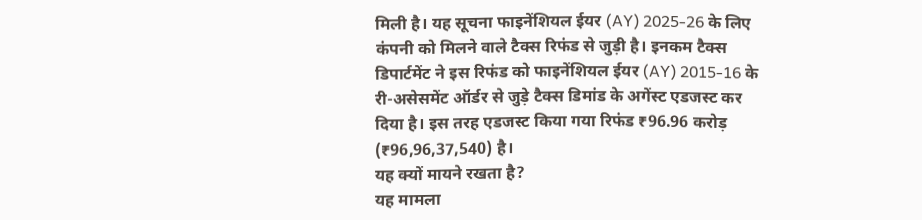मिली है। यह सूचना फाइनेंशियल ईयर (AY) 2025-26 के लिए कंपनी को मिलने वाले टैक्स रिफंड से जुड़ी है। इनकम टैक्स डिपार्टमेंट ने इस रिफंड को फाइनेंशियल ईयर (AY) 2015-16 के री-असेसमेंट ऑर्डर से जुड़े टैक्स डिमांड के अगेंस्ट एडजस्ट कर दिया है। इस तरह एडजस्ट किया गया रिफंड ₹96.96 करोड़ (₹96,96,37,540) है।
यह क्यों मायने रखता है?
यह मामला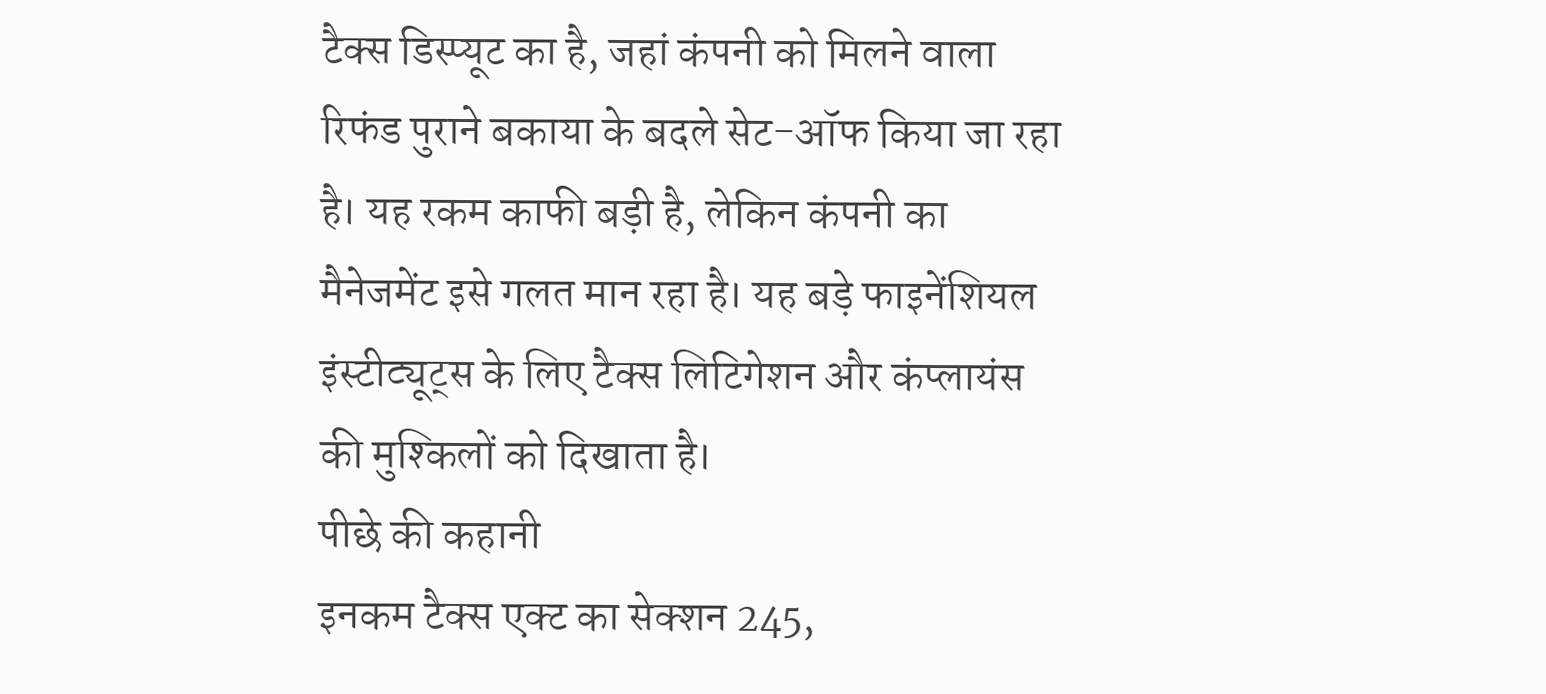टैक्स डिस्प्यूट का है, जहां कंपनी को मिलने वाला रिफंड पुराने बकाया के बदले सेट-ऑफ किया जा रहा है। यह रकम काफी बड़ी है, लेकिन कंपनी का मैनेजमेंट इसे गलत मान रहा है। यह बड़े फाइनेंशियल इंस्टीट्यूट्स के लिए टैक्स लिटिगेशन और कंप्लायंस की मुश्किलों को दिखाता है।
पीछे की कहानी
इनकम टैक्स एक्ट का सेक्शन 245,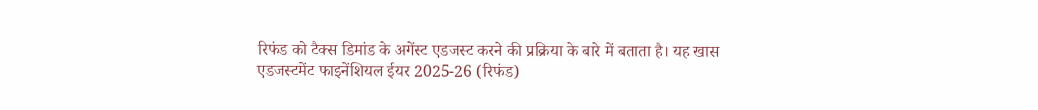रिफंड को टैक्स डिमांड के अगेंस्ट एडजस्ट करने की प्रक्रिया के बारे में बताता है। यह खास एडजस्टमेंट फाइनेंशियल ईयर 2025-26 (रिफंड)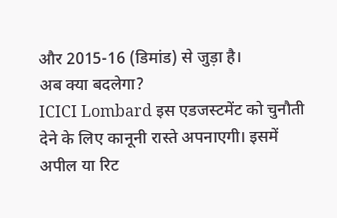और 2015-16 (डिमांड) से जुड़ा है।
अब क्या बदलेगा?
ICICI Lombard इस एडजस्टमेंट को चुनौती देने के लिए कानूनी रास्ते अपनाएगी। इसमें अपील या रिट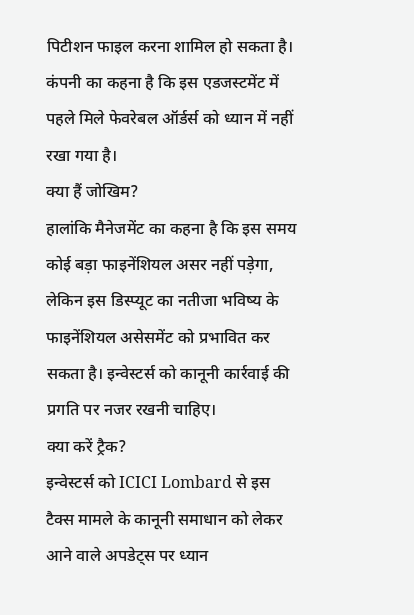पिटीशन फाइल करना शामिल हो सकता है। कंपनी का कहना है कि इस एडजस्टमेंट में पहले मिले फेवरेबल ऑर्डर्स को ध्यान में नहीं रखा गया है।
क्या हैं जोखिम?
हालांकि मैनेजमेंट का कहना है कि इस समय कोई बड़ा फाइनेंशियल असर नहीं पड़ेगा, लेकिन इस डिस्प्यूट का नतीजा भविष्य के फाइनेंशियल असेसमेंट को प्रभावित कर सकता है। इन्वेस्टर्स को कानूनी कार्रवाई की प्रगति पर नजर रखनी चाहिए।
क्या करें ट्रैक?
इन्वेस्टर्स को ICICI Lombard से इस टैक्स मामले के कानूनी समाधान को लेकर आने वाले अपडेट्स पर ध्यान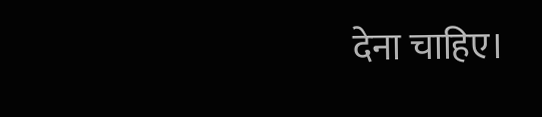देना चाहिए।